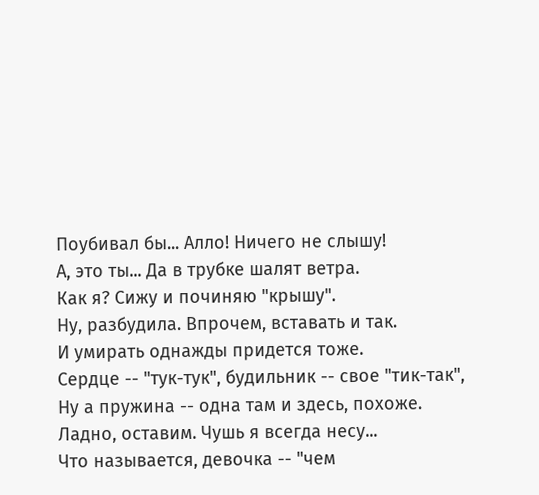Поубивал бы... Алло! Ничего не слышу!
А, это ты... Да в трубке шалят ветра.
Как я? Сижу и починяю "крышу".
Ну, разбудила. Впрочем, вставать и так.
И умирать однажды придется тоже.
Сердце -- "тук-тук", будильник -- свое "тик-так",
Ну а пружина -- одна там и здесь, похоже.
Ладно, оставим. Чушь я всегда несу...
Что называется, девочка -- "чем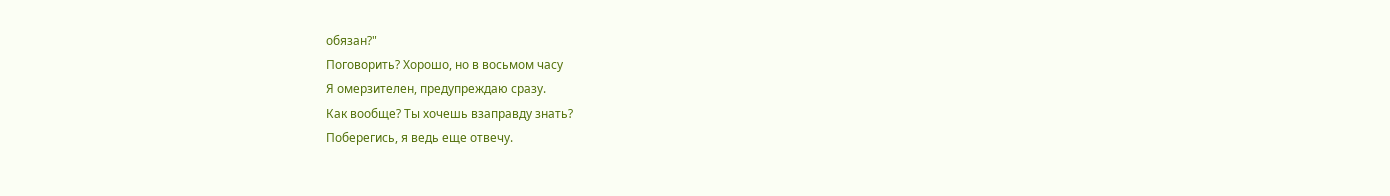обязан?"
Поговорить? Хорошо, но в восьмом часу
Я омерзителен, предупреждаю сразу.
Как вообще? Ты хочешь взаправду знать?
Поберегись, я ведь еще отвечу.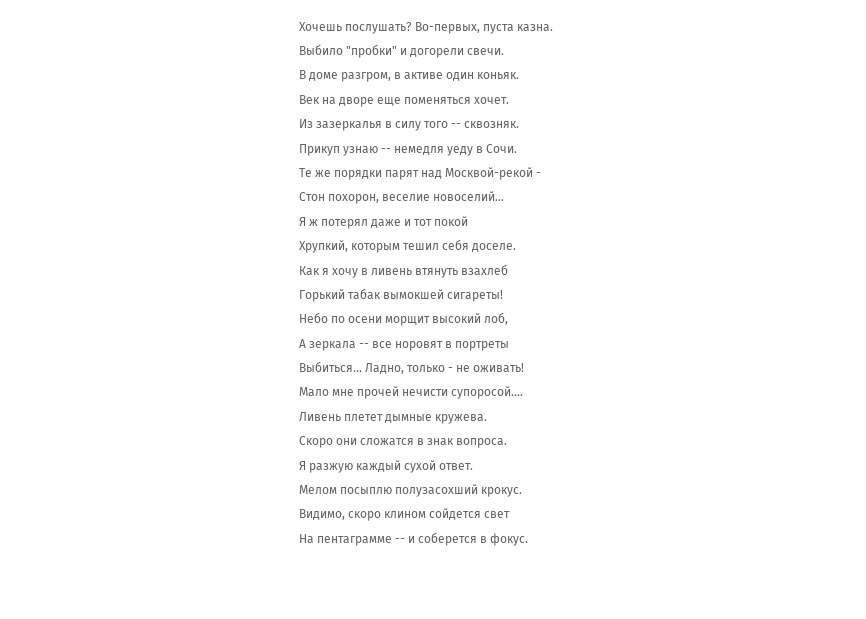Хочешь послушать? Во-первых, пуста казна.
Выбило "пробки" и догорели свечи.
В доме разгром, в активе один коньяк.
Век на дворе еще поменяться хочет.
Из зазеркалья в силу того -- сквозняк.
Прикуп узнаю -- немедля уеду в Сочи.
Те же порядки парят над Москвой-рекой -
Стон похорон, веселие новоселий...
Я ж потерял даже и тот покой
Хрупкий, которым тешил себя доселе.
Как я хочу в ливень втянуть взахлеб
Горький табак вымокшей сигареты!
Небо по осени морщит высокий лоб,
А зеркала -- все норовят в портреты
Выбиться... Ладно, только - не оживать!
Мало мне прочей нечисти супоросой....
Ливень плетет дымные кружева.
Скоро они сложатся в знак вопроса.
Я разжую каждый сухой ответ.
Мелом посыплю полузасохший крокус.
Видимо, скоро клином сойдется свет
На пентаграмме -- и соберется в фокус.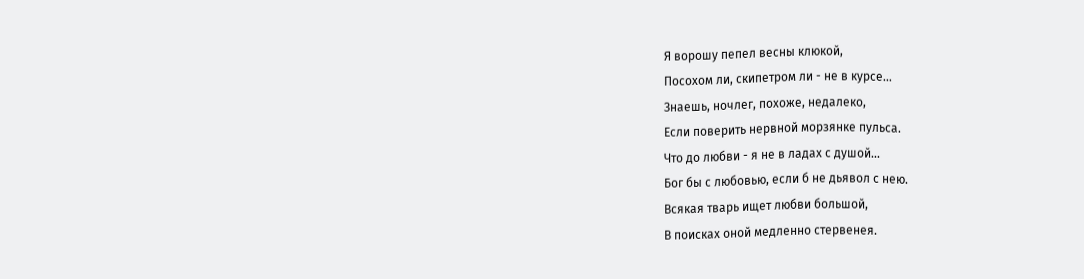Я ворошу пепел весны клюкой,
Посохом ли, скипетром ли - не в курсе...
Знаешь, ночлег, похоже, недалеко,
Если поверить нервной морзянке пульса.
Что до любви - я не в ладах с душой...
Бог бы с любовью, если б не дьявол с нею.
Всякая тварь ищет любви большой,
В поисках оной медленно стервенея.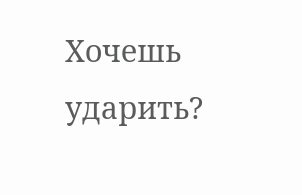Хочешь ударить?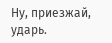Ну, приезжай, ударь.